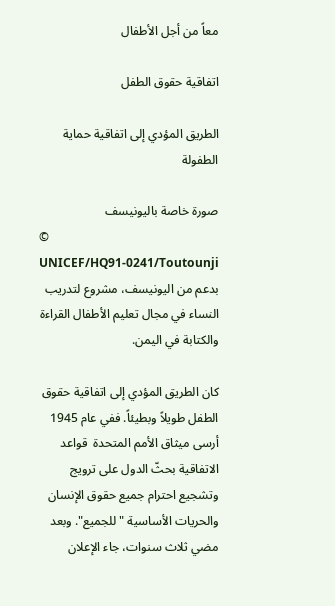معاً من أجل الأطفال

اتفاقية حقوق الطفل

الطريق المؤدي إلى اتفاقية حماية الطفولة

صورة خاصة باليونيسف
© UNICEF/HQ91-0241/Toutounji
بدعم من اليونيسف، مشروع لتدريب النساء في مجال تعليم الأطفال القراءة والكتابة في اليمن.

كان الطريق المؤدي إلى اتفاقية حقوق الطفل طويلاً وبطيئاً. ففي عام 1945 أرسى ميثاق الأمم المتحدة  قواعد الاتفاقية بحثّ الدول على ترويج وتشجيع احترام جميع حقوق الإنسان والحريات الأساسية " للجميع". وبعد مضي ثلاث سنوات، جاء الإعلان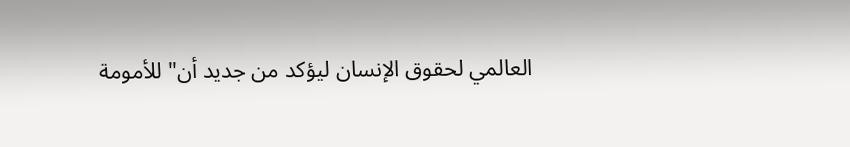العالمي لحقوق الإنسان ليؤكد من جديد أن" للأمومة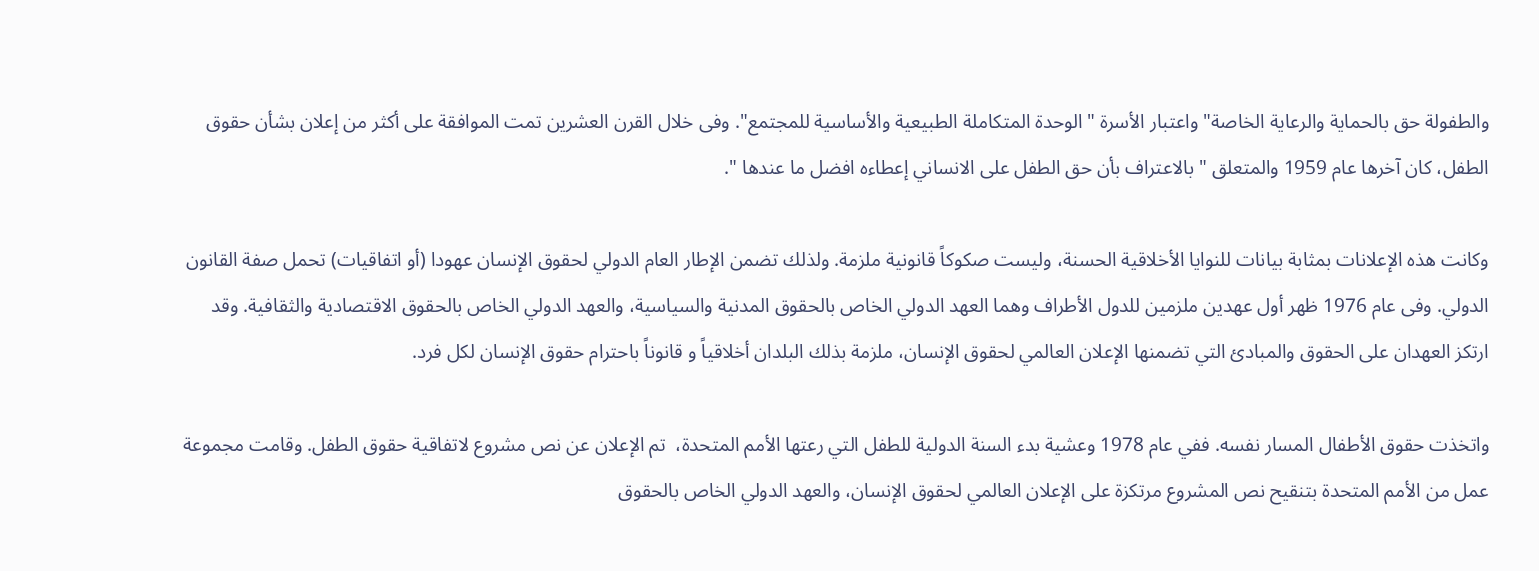والطفولة حق بالحماية والرعاية الخاصة" واعتبار الأسرة "الوحدة المتكاملة الطبيعية والأساسية للمجتمع". وفى خلال القرن العشرين تمت الموافقة على أكثر من إعلان بشأن حقوق الطفل، كان آخرها عام 1959 والمتعلق " بالاعتراف بأن حق الطفل على الانساني إعطاءه افضل ما عندها ".

وكانت هذه الإعلانات بمثابة بيانات للنوايا الأخلاقية الحسنة، وليست صكوكاً قانونية ملزمة. ولذلك تضمن الإطار العام الدولي لحقوق الإنسان عهودا (أو اتفاقيات) تحمل صفة القانون الدولي. وفى عام 1976 ظهر أول عهدين ملزمين للدول الأطراف وهما العهد الدولي الخاص بالحقوق المدنية والسياسية، والعهد الدولي الخاص بالحقوق الاقتصادية والثقافية. وقد ارتكز العهدان على الحقوق والمبادئ التي تضمنها الإعلان العالمي لحقوق الإنسان، ملزمة بذلك البلدان أخلاقياً و قانوناً باحترام حقوق الإنسان لكل فرد.

واتخذت حقوق الأطفال المسار نفسه. ففي عام 1978 وعشية بدء السنة الدولية للطفل التي رعتها الأمم المتحدة،  تم الإعلان عن نص مشروع لاتفاقية حقوق الطفل. وقامت مجموعة عمل من الأمم المتحدة بتنقيح نص المشروع مرتكزة على الإعلان العالمي لحقوق الإنسان، والعهد الدولي الخاص بالحقوق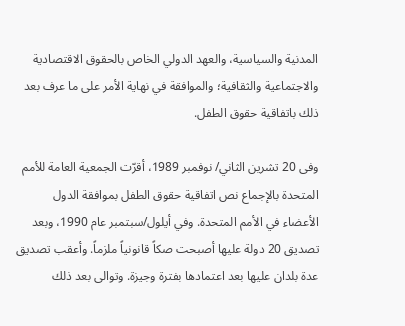المدنية والسياسية، والعهد الدولي الخاص بالحقوق الاقتصادية والاجتماعية والثقافية؛ والموافقة في نهاية الأمر على ما عرف بعد ذلك باتفاقية حقوق الطفل.

وفى 20 تشرين الثاني/ نوفمبر 1989، أقرّت الجمعية العامة للأمم المتحدة بالإجماع نص اتفاقية حقوق الطفل بموافقة الدول الأعضاء في الأمم المتحدة. وفي أيلول/سبتمبر عام 1990، وبعد تصديق 20 دولة عليها أصبحت صكاً قانونياً ملزماً. وأعقب تصديق عدة بلدان عليها بعد اعتمادها بفترة وجيزة. وتوالى بعد ذلك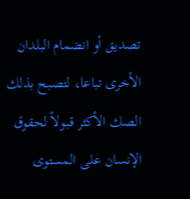تصديق أو انضمام البلدان الأخرى تباعا، لتصبح بذلك الصك الأكثر قبولاً لحقوق الإنسان على المستوى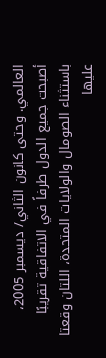العالمي. وحتى كانون الثاني/ ديسمبر 2005، أصبحت جميع الدول طرفاً في الاتفاقية تقريبًا باستثناء الصومال والولايات المتحدة، اللتان وقعتا عليها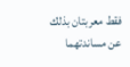فقط معربتان بذلك عن مساندتهما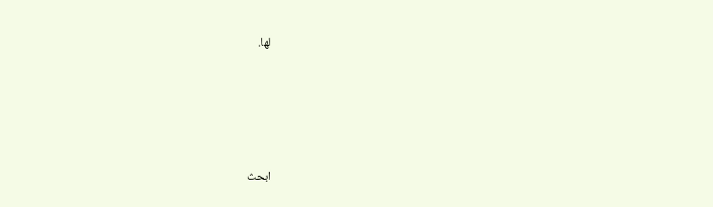لها.





ابحث